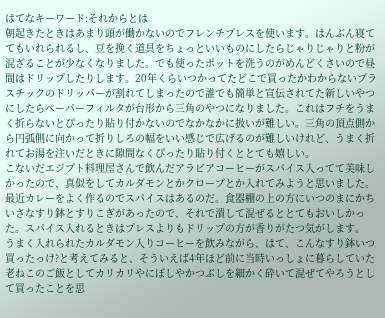はてなキーワード:それからとは
朝起きたときはあまり頭が働かないのでフレンチプレスを使います。はんぶん寝ててもいれられるし、豆を挽く道具をちょっといいものにしたらじゃりじゃりと粉が混ざることが少なくなりました。でも使ったポットを洗うのがめんどくさいので昼間はドリップしたりします。20年くらいつかってたどこで買ったかわからないプラスチックのドリッパーが割れてしまったので誰でも簡単と宣伝されてた新しいやつにしたらペーパーフィルタが台形から三角のやつになりました。これはフチをうまく折らないとぴったり貼り付かないのでなかなかに扱いが難しい。三角の頂点側から円弧側に向かって折りしろの幅をいい感じで広げるのが難しいけれど、うまく折れてお湯を注いだときに隙間なくぴったり貼り付くととても嬉しい。
こないだエジプト料理屋さんで飲んだアラビアコーヒーがスパイス入ってて美味しかったので、真似をしてカルダモンとかクローブとか入れてみようと思いました。最近カレーをよく作るのでスパイスはあるのだ。食器棚の上の方にいつのまにかちいさなすり鉢とすりこぎがあったので、それで潰して混ぜるととてもおいしかった。スパイス入れるときはプレスよりもドリップの方が香りがたつ気がします。
うまく入れられたカルダモン入りコーヒーを飲みながら、はて、こんなすり鉢いつ買ったっけ?と考えてみると、そういえば4年ほど前に当時いっしょに暮らしていた老ねこのご飯としてカリカリやにぼしやかつぶしを細かく砕いて混ぜてやろうとして買ったことを思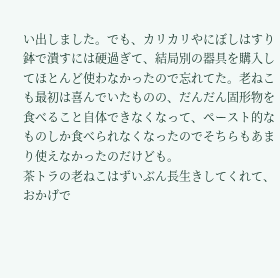い出しました。でも、カリカリやにぼしはすり鉢で潰すには硬過ぎて、結局別の器具を購入してほとんど使わなかったので忘れてた。老ねこも最初は喜んでいたものの、だんだん固形物を食べること自体できなくなって、ペースト的なものしか食べられなくなったのでそちらもあまり使えなかったのだけども。
茶トラの老ねこはずいぶん長生きしてくれて、おかげで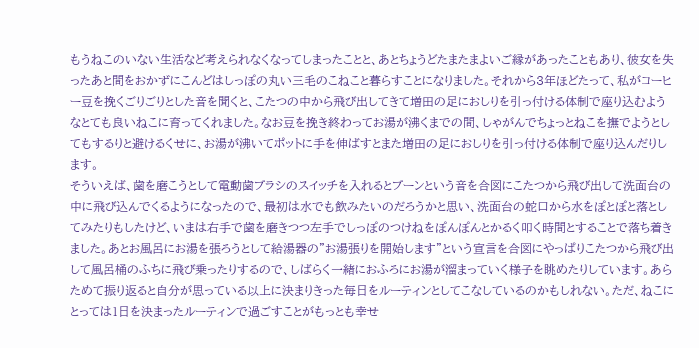もうねこのいない生活など考えられなくなってしまったことと、あとちょうどたまたまよいご縁があったこともあり、彼女を失ったあと間をおかずにこんどはしっぽの丸い三毛のこねこと暮らすことになりました。それから3年ほどたって、私がコーヒー豆を挽くごりごりとした音を聞くと、こたつの中から飛び出してきて増田の足におしりを引っ付ける体制で座り込むようなとても良いねこに育ってくれました。なお豆を挽き終わってお湯が沸くまでの間、しゃがんでちょっとねこを撫でようとしてもするりと避けるくせに、お湯が沸いてポットに手を伸ばすとまた増田の足におしりを引っ付ける体制で座り込んだりします。
そういえば、歯を磨こうとして電動歯ブラシのスイッチを入れるとブーンという音を合図にこたつから飛び出して洗面台の中に飛び込んでくるようになったので、最初は水でも飲みたいのだろうかと思い、洗面台の蛇口から水をぽとぽと落としてみたりもしたけど、いまは右手で歯を磨きつつ左手でしっぽのつけねをぽんぽんとかるく叩く時間とすることで落ち着きました。あとお風呂にお湯を張ろうとして給湯器の”お湯張りを開始します”という宣言を合図にやっぱりこたつから飛び出して風呂桶のふちに飛び乗ったりするので、しばらく一緒におふろにお湯が溜まっていく様子を眺めたりしています。あらためて振り返ると自分が思っている以上に決まりきった毎日をルーティンとしてこなしているのかもしれない。ただ、ねこにとっては1日を決まったルーティンで過ごすことがもっとも幸せ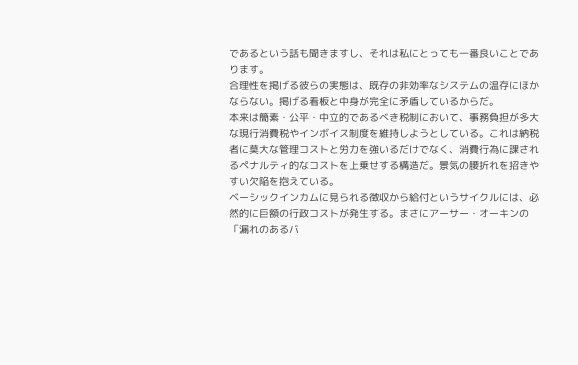であるという話も聞きますし、それは私にとっても一番良いことであります。
合理性を掲げる彼らの実態は、既存の非効率なシステムの温存にほかならない。掲げる看板と中身が完全に矛盾しているからだ。
本来は簡素・公平・中立的であるべき税制において、事務負担が多大な現行消費税やインボイス制度を維持しようとしている。これは納税者に莫大な管理コストと労力を強いるだけでなく、消費行為に課されるペナルティ的なコストを上乗せする構造だ。景気の腰折れを招きやすい欠陥を抱えている。
ベーシックインカムに見られる徴収から給付というサイクルには、必然的に巨額の行政コストが発生する。まさにアーサー・オーキンの「漏れのあるバ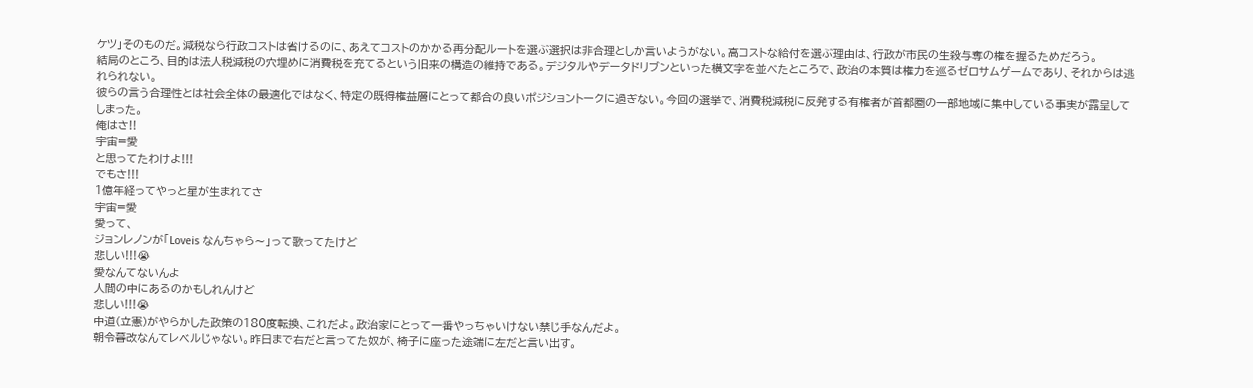ケツ」そのものだ。減税なら行政コストは省けるのに、あえてコストのかかる再分配ルートを選ぶ選択は非合理としか言いようがない。高コストな給付を選ぶ理由は、行政が市民の生殺与奪の権を握るためだろう。
結局のところ、目的は法人税減税の穴埋めに消費税を充てるという旧来の構造の維持である。デジタルやデータドリブンといった横文字を並べたところで、政治の本質は権力を巡るゼロサムゲームであり、それからは逃れられない。
彼らの言う合理性とは社会全体の最適化ではなく、特定の既得権益層にとって都合の良いポジショントークに過ぎない。今回の選挙で、消費税減税に反発する有権者が首都圏の一部地域に集中している事実が露呈してしまった。
俺はさ!!
宇宙=愛
と思ってたわけよ!!!
でもさ!!!
1億年経ってやっと星が生まれてさ
宇宙=愛
愛って、
ジョンレノンが「Loveis なんちゃら〜」って歌ってたけど
悲しい!!!😭
愛なんてないんよ
人間の中にあるのかもしれんけど
悲しい!!!😭
中道(立憲)がやらかした政策の180度転換、これだよ。政治家にとって一番やっちゃいけない禁じ手なんだよ。
朝令暮改なんてレベルじゃない。昨日まで右だと言ってた奴が、椅子に座った途端に左だと言い出す。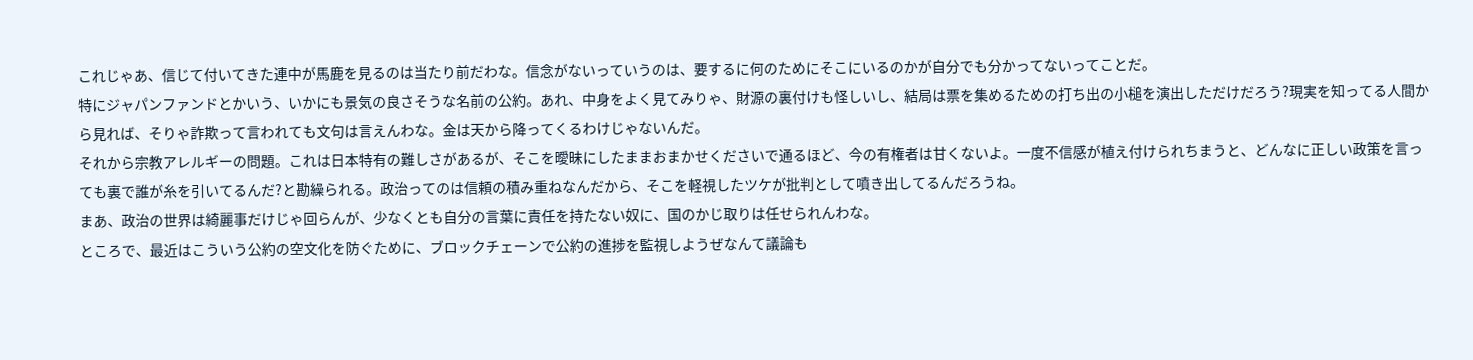これじゃあ、信じて付いてきた連中が馬鹿を見るのは当たり前だわな。信念がないっていうのは、要するに何のためにそこにいるのかが自分でも分かってないってことだ。
特にジャパンファンドとかいう、いかにも景気の良さそうな名前の公約。あれ、中身をよく見てみりゃ、財源の裏付けも怪しいし、結局は票を集めるための打ち出の小槌を演出しただけだろう?現実を知ってる人間から見れば、そりゃ詐欺って言われても文句は言えんわな。金は天から降ってくるわけじゃないんだ。
それから宗教アレルギーの問題。これは日本特有の難しさがあるが、そこを曖昧にしたままおまかせくださいで通るほど、今の有権者は甘くないよ。一度不信感が植え付けられちまうと、どんなに正しい政策を言っても裏で誰が糸を引いてるんだ?と勘繰られる。政治ってのは信頼の積み重ねなんだから、そこを軽視したツケが批判として噴き出してるんだろうね。
まあ、政治の世界は綺麗事だけじゃ回らんが、少なくとも自分の言葉に責任を持たない奴に、国のかじ取りは任せられんわな。
ところで、最近はこういう公約の空文化を防ぐために、ブロックチェーンで公約の進捗を監視しようぜなんて議論も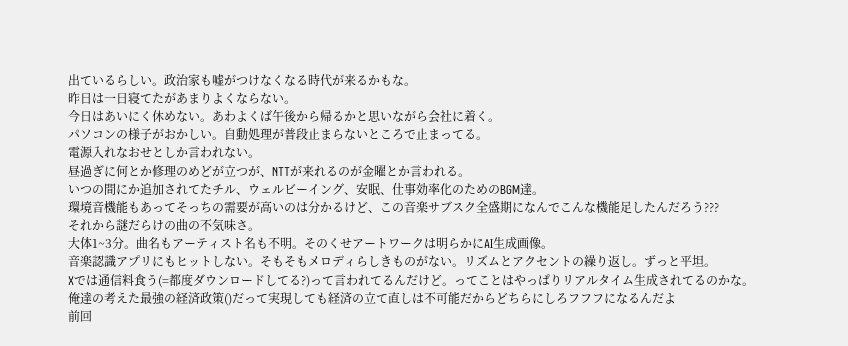出ているらしい。政治家も嘘がつけなくなる時代が来るかもな。
昨日は一日寝てたがあまりよくならない。
今日はあいにく休めない。あわよくば午後から帰るかと思いながら会社に着く。
パソコンの様子がおかしい。自動処理が普段止まらないところで止まってる。
電源入れなおせとしか言われない。
昼過ぎに何とか修理のめどが立つが、NTTが来れるのが金曜とか言われる。
いつの間にか追加されてたチル、ウェルビーイング、安眠、仕事効率化のためのBGM達。
環境音機能もあってそっちの需要が高いのは分かるけど、この音楽サブスク全盛期になんでこんな機能足したんだろう???
それから謎だらけの曲の不気味さ。
大体1~3分。曲名もアーティスト名も不明。そのくせアートワークは明らかにAI生成画像。
音楽認識アプリにもヒットしない。そもそもメロディらしきものがない。リズムとアクセントの繰り返し。ずっと平坦。
Xでは通信料食う(=都度ダウンロードしてる?)って言われてるんだけど。ってことはやっぱりリアルタイム生成されてるのかな。
俺達の考えた最強の経済政策()だって実現しても経済の立て直しは不可能だからどちらにしろフフフになるんだよ
前回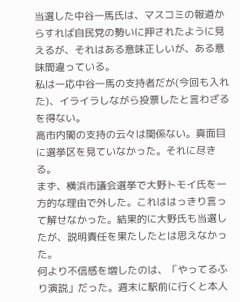当選した中谷一馬氏は、マスコミの報道からすれば自民党の勢いに押されたように見えるが、それはある意味正しいが、ある意味間違っている。
私は一応中谷一馬の支持者だが(今回も入れた)、イライラしながら投票したと言わざるを得ない。
高市内閣の支持の云々は関係ない。真面目に選挙区を見ていなかった。それに尽きる。
まず、横浜市議会選挙で大野トモイ氏を一方的な理由で外した。これははっきり言って解せなかった。結果的に大野氏も当選したが、説明責任を果たしたとは思えなかった。
何より不信感を増したのは、「やってるふり演説」だった。週末に駅前に行くと本人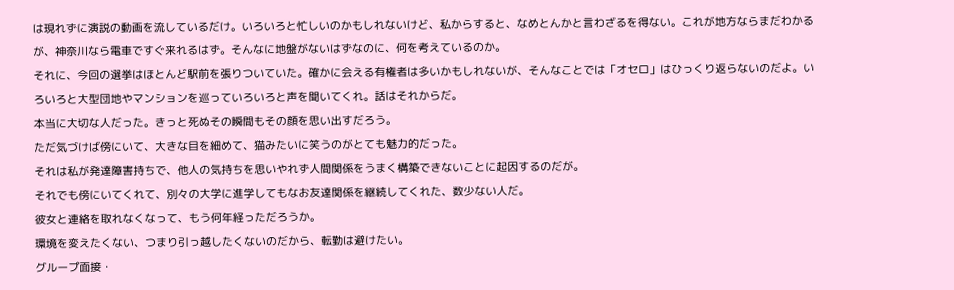は現れずに演説の動画を流しているだけ。いろいろと忙しいのかもしれないけど、私からすると、なめとんかと言わざるを得ない。これが地方ならまだわかるが、神奈川なら電車ですぐ来れるはず。そんなに地盤がないはずなのに、何を考えているのか。
それに、今回の選挙はほとんど駅前を張りついていた。確かに会える有権者は多いかもしれないが、そんなことでは「オセロ」はひっくり返らないのだよ。いろいろと大型団地やマンションを巡っていろいろと声を聞いてくれ。話はそれからだ。
本当に大切な人だった。きっと死ぬその瞬間もその顔を思い出すだろう。
ただ気づけば傍にいて、大きな目を細めて、猫みたいに笑うのがとても魅力的だった。
それは私が発達障害持ちで、他人の気持ちを思いやれず人間関係をうまく構築できないことに起因するのだが。
それでも傍にいてくれて、別々の大学に進学してもなお友達関係を継続してくれた、数少ない人だ。
彼女と連絡を取れなくなって、もう何年経っただろうか。
環境を変えたくない、つまり引っ越したくないのだから、転勤は避けたい。
グループ面接・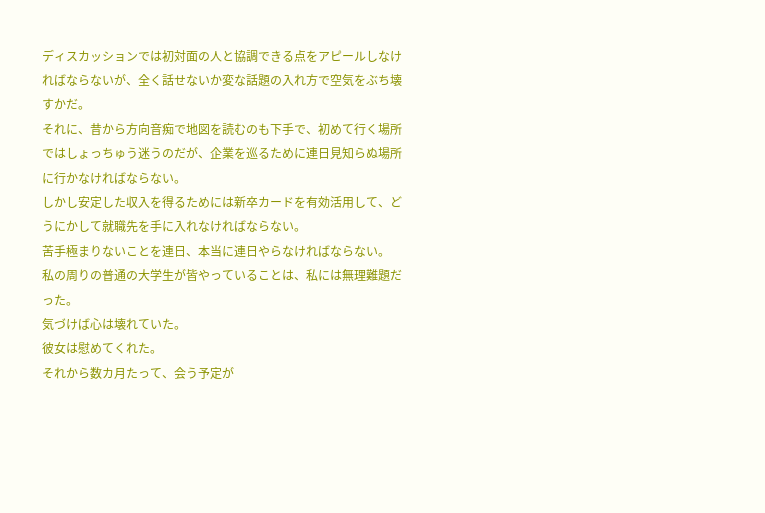ディスカッションでは初対面の人と協調できる点をアピールしなければならないが、全く話せないか変な話題の入れ方で空気をぶち壊すかだ。
それに、昔から方向音痴で地図を読むのも下手で、初めて行く場所ではしょっちゅう迷うのだが、企業を巡るために連日見知らぬ場所に行かなければならない。
しかし安定した収入を得るためには新卒カードを有効活用して、どうにかして就職先を手に入れなければならない。
苦手極まりないことを連日、本当に連日やらなければならない。
私の周りの普通の大学生が皆やっていることは、私には無理難題だった。
気づけば心は壊れていた。
彼女は慰めてくれた。
それから数カ月たって、会う予定が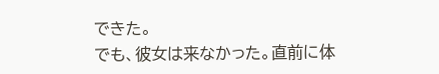できた。
でも、彼女は来なかった。直前に体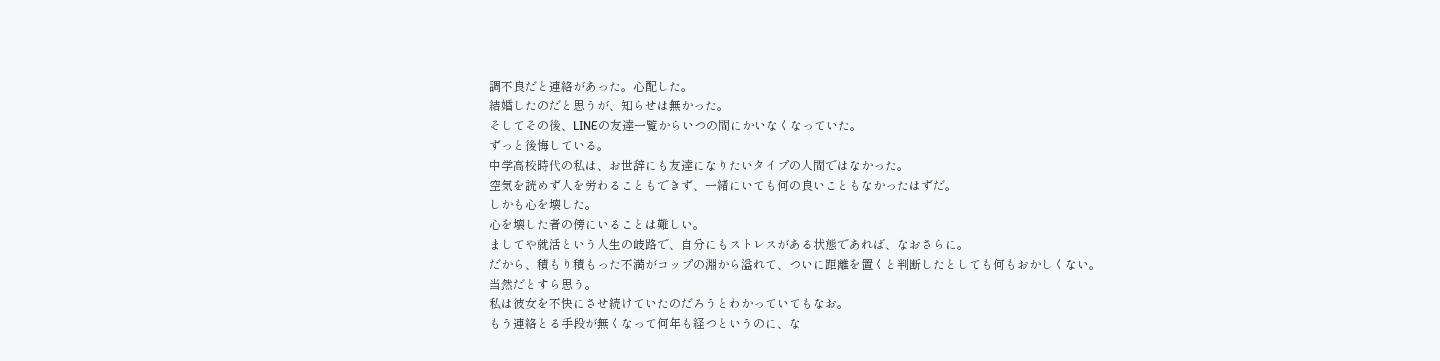調不良だと連絡があった。心配した。
結婚したのだと思うが、知らせは無かった。
そしてその後、LINEの友達一覧からいつの間にかいなくなっていた。
ずっと後悔している。
中学高校時代の私は、お世辞にも友達になりたいタイプの人間ではなかった。
空気を読めず人を労わることもできず、一緒にいても何の良いこともなかったはずだ。
しかも心を壊した。
心を壊した者の傍にいることは難しい。
ましてや就活という人生の岐路で、自分にもストレスがある状態であれば、なおさらに。
だから、積もり積もった不満がコップの淵から溢れて、ついに距離を置くと判断したとしても何もおかしくない。
当然だとすら思う。
私は彼女を不快にさせ続けていたのだろうとわかっていてもなお。
もう連絡とる手段が無くなって何年も経つというのに、な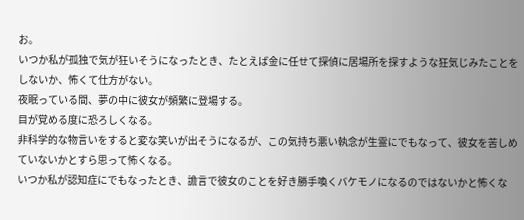お。
いつか私が孤独で気が狂いそうになったとき、たとえば金に任せて探偵に居場所を探すような狂気じみたことをしないか、怖くて仕方がない。
夜眠っている間、夢の中に彼女が頻繁に登場する。
目が覚める度に恐ろしくなる。
非科学的な物言いをすると変な笑いが出そうになるが、この気持ち悪い執念が生霊にでもなって、彼女を苦しめていないかとすら思って怖くなる。
いつか私が認知症にでもなったとき、譫言で彼女のことを好き勝手喚くバケモノになるのではないかと怖くな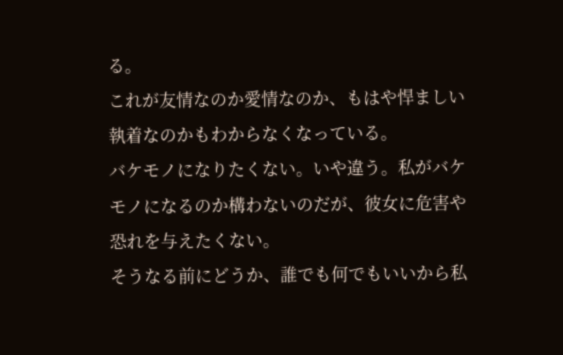る。
これが友情なのか愛情なのか、もはや悍ましい執着なのかもわからなくなっている。
バケモノになりたくない。いや違う。私がバケモノになるのか構わないのだが、彼女に危害や恐れを与えたくない。
そうなる前にどうか、誰でも何でもいいから私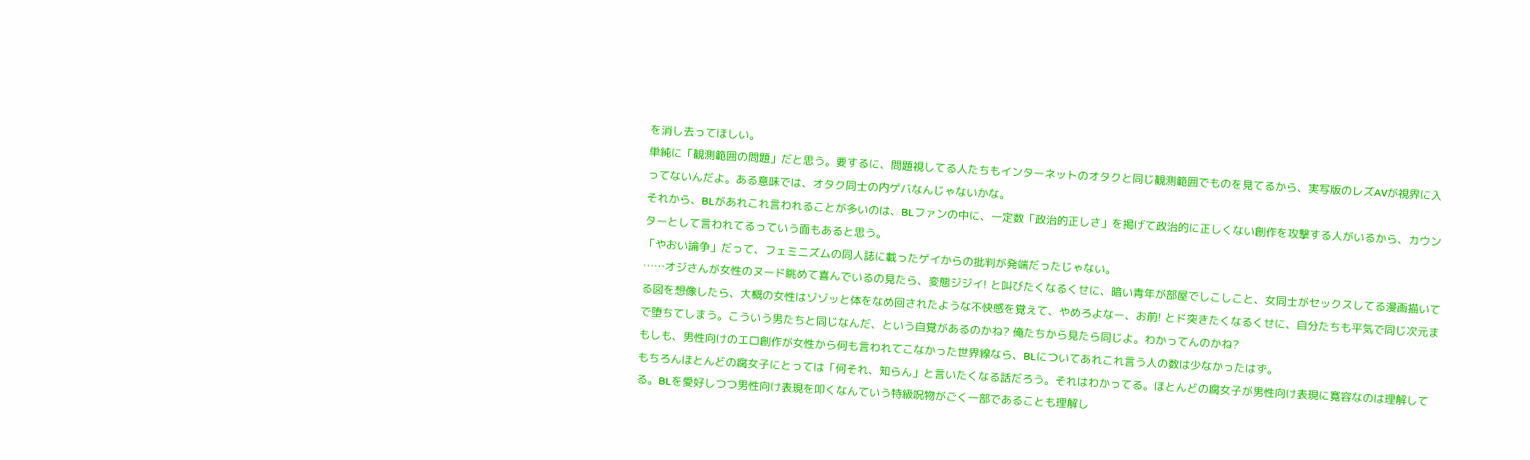を消し去ってほしい。
単純に「観測範囲の問題」だと思う。要するに、問題視してる人たちもインターネットのオタクと同じ観測範囲でものを見てるから、実写版のレズAVが視界に入ってないんだよ。ある意味では、オタク同士の内ゲバなんじゃないかな。
それから、BLがあれこれ言われることが多いのは、BLファンの中に、一定数「政治的正しさ」を掲げて政治的に正しくない創作を攻撃する人がいるから、カウンターとして言われてるっていう面もあると思う。
「やおい論争」だって、フェミニズムの同人誌に載ったゲイからの批判が発端だったじゃない。
……オジさんが女性のヌード眺めて喜んでいるの見たら、変態ジジイ! と叫びたくなるくせに、暗い青年が部屋でしこしこと、女同士がセックスしてる漫画描いてる図を想像したら、大概の女性はゾゾッと体をなめ回されたような不快感を覚えて、やめろよなー、お前! とド突きたくなるくせに、自分たちも平気で同じ次元まで堕ちてしまう。こういう男たちと同じなんだ、という自覚があるのかね? 俺たちから見たら同じよ。わかってんのかね?
もしも、男性向けのエロ創作が女性から何も言われてこなかった世界線なら、BLについてあれこれ言う人の数は少なかったはず。
もちろんほとんどの腐女子にとっては「何それ、知らん」と言いたくなる話だろう。それはわかってる。ほとんどの腐女子が男性向け表現に寛容なのは理解してる。BLを愛好しつつ男性向け表現を叩くなんていう特級呪物がごく一部であることも理解し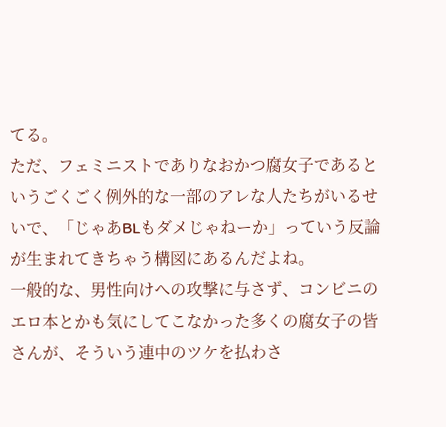てる。
ただ、フェミニストでありなおかつ腐女子であるというごくごく例外的な一部のアレな人たちがいるせいで、「じゃあBLもダメじゃねーか」っていう反論が生まれてきちゃう構図にあるんだよね。
一般的な、男性向けへの攻撃に与さず、コンビニのエロ本とかも気にしてこなかった多くの腐女子の皆さんが、そういう連中のツケを払わさ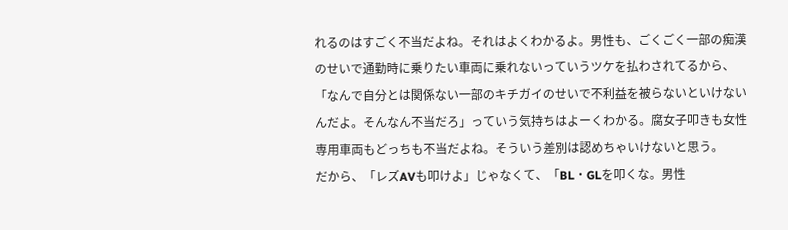れるのはすごく不当だよね。それはよくわかるよ。男性も、ごくごく一部の痴漢のせいで通勤時に乗りたい車両に乗れないっていうツケを払わされてるから、「なんで自分とは関係ない一部のキチガイのせいで不利益を被らないといけないんだよ。そんなん不当だろ」っていう気持ちはよーくわかる。腐女子叩きも女性専用車両もどっちも不当だよね。そういう差別は認めちゃいけないと思う。
だから、「レズAVも叩けよ」じゃなくて、「BL・GLを叩くな。男性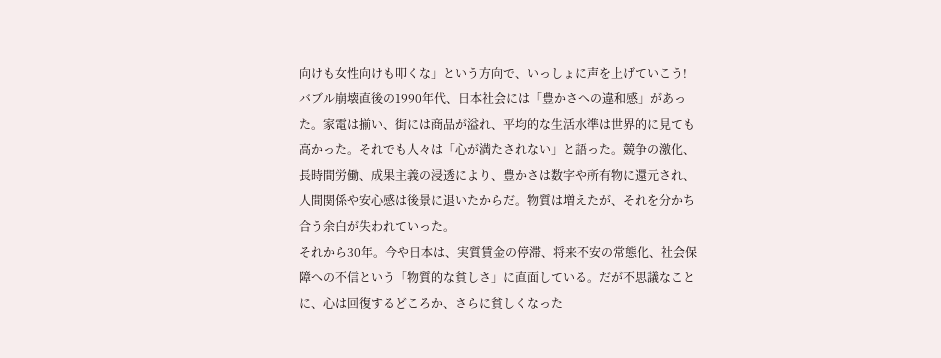向けも女性向けも叩くな」という方向で、いっしょに声を上げていこう!
バブル崩壊直後の1990年代、日本社会には「豊かさへの違和感」があった。家電は揃い、街には商品が溢れ、平均的な生活水準は世界的に見ても高かった。それでも人々は「心が満たされない」と語った。競争の激化、長時間労働、成果主義の浸透により、豊かさは数字や所有物に還元され、人間関係や安心感は後景に退いたからだ。物質は増えたが、それを分かち合う余白が失われていった。
それから30年。今や日本は、実質賃金の停滞、将来不安の常態化、社会保障への不信という「物質的な貧しさ」に直面している。だが不思議なことに、心は回復するどころか、さらに貧しくなった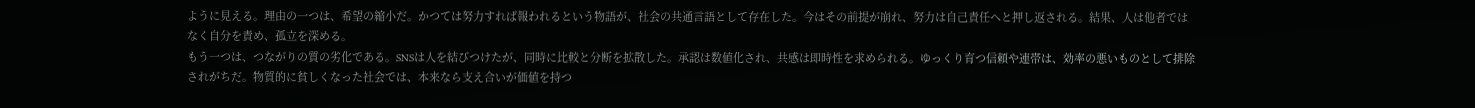ように見える。理由の一つは、希望の縮小だ。かつては努力すれば報われるという物語が、社会の共通言語として存在した。今はその前提が崩れ、努力は自己責任へと押し返される。結果、人は他者ではなく自分を責め、孤立を深める。
もう一つは、つながりの質の劣化である。SNSは人を結びつけたが、同時に比較と分断を拡散した。承認は数値化され、共感は即時性を求められる。ゆっくり育つ信頼や連帯は、効率の悪いものとして排除されがちだ。物質的に貧しくなった社会では、本来なら支え合いが価値を持つ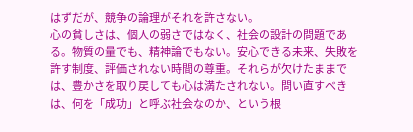はずだが、競争の論理がそれを許さない。
心の貧しさは、個人の弱さではなく、社会の設計の問題である。物質の量でも、精神論でもない。安心できる未来、失敗を許す制度、評価されない時間の尊重。それらが欠けたままでは、豊かさを取り戻しても心は満たされない。問い直すべきは、何を「成功」と呼ぶ社会なのか、という根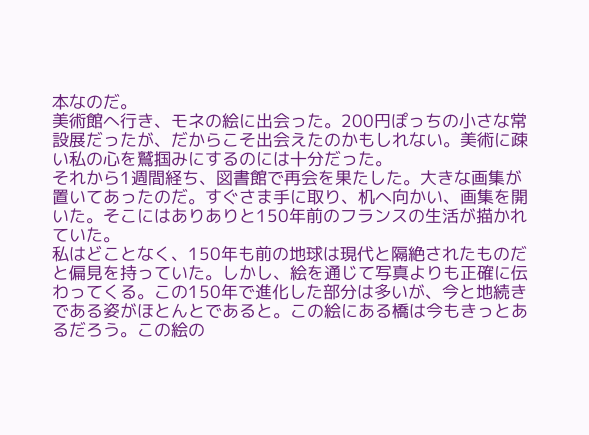本なのだ。
美術館へ行き、モネの絵に出会った。200円ぽっちの小さな常設展だったが、だからこそ出会えたのかもしれない。美術に疎い私の心を鷲掴みにするのには十分だった。
それから1週間経ち、図書館で再会を果たした。大きな画集が置いてあったのだ。すぐさま手に取り、机へ向かい、画集を開いた。そこにはありありと150年前のフランスの生活が描かれていた。
私はどことなく、150年も前の地球は現代と隔絶されたものだと偏見を持っていた。しかし、絵を通じて写真よりも正確に伝わってくる。この150年で進化した部分は多いが、今と地続きである姿がほとんとであると。この絵にある橋は今もきっとあるだろう。この絵の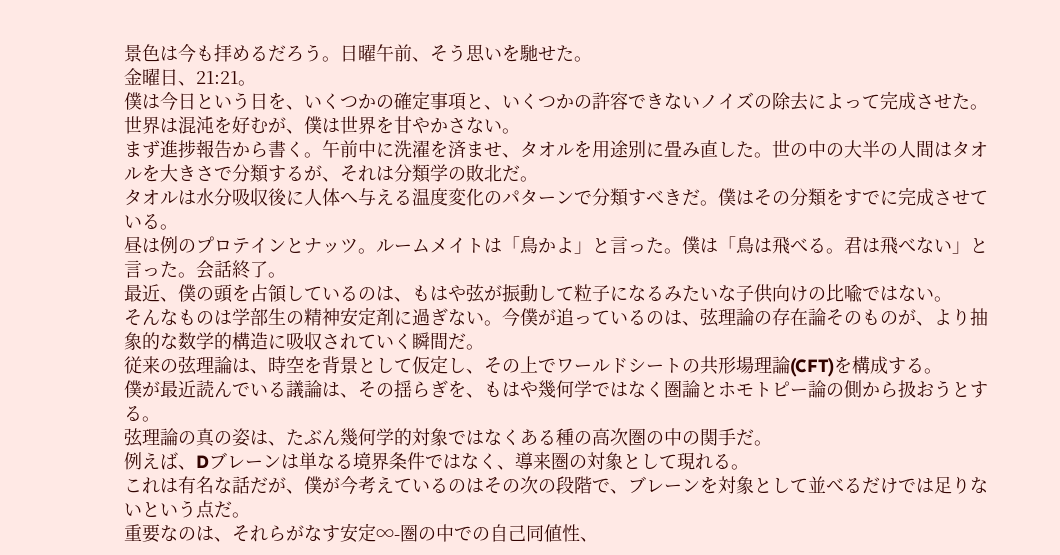景色は今も拝めるだろう。日曜午前、そう思いを馳せた。
金曜日、21:21。
僕は今日という日を、いくつかの確定事項と、いくつかの許容できないノイズの除去によって完成させた。世界は混沌を好むが、僕は世界を甘やかさない。
まず進捗報告から書く。午前中に洗濯を済ませ、タオルを用途別に畳み直した。世の中の大半の人間はタオルを大きさで分類するが、それは分類学の敗北だ。
タオルは水分吸収後に人体へ与える温度変化のパターンで分類すべきだ。僕はその分類をすでに完成させている。
昼は例のプロテインとナッツ。ルームメイトは「鳥かよ」と言った。僕は「鳥は飛べる。君は飛べない」と言った。会話終了。
最近、僕の頭を占領しているのは、もはや弦が振動して粒子になるみたいな子供向けの比喩ではない。
そんなものは学部生の精神安定剤に過ぎない。今僕が追っているのは、弦理論の存在論そのものが、より抽象的な数学的構造に吸収されていく瞬間だ。
従来の弦理論は、時空を背景として仮定し、その上でワールドシートの共形場理論(CFT)を構成する。
僕が最近読んでいる議論は、その揺らぎを、もはや幾何学ではなく圏論とホモトピー論の側から扱おうとする。
弦理論の真の姿は、たぶん幾何学的対象ではなくある種の高次圏の中の関手だ。
例えば、Dブレーンは単なる境界条件ではなく、導来圏の対象として現れる。
これは有名な話だが、僕が今考えているのはその次の段階で、ブレーンを対象として並べるだけでは足りないという点だ。
重要なのは、それらがなす安定∞-圏の中での自己同値性、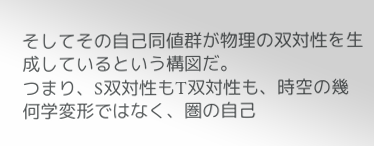そしてその自己同値群が物理の双対性を生成しているという構図だ。
つまり、S双対性もT双対性も、時空の幾何学変形ではなく、圏の自己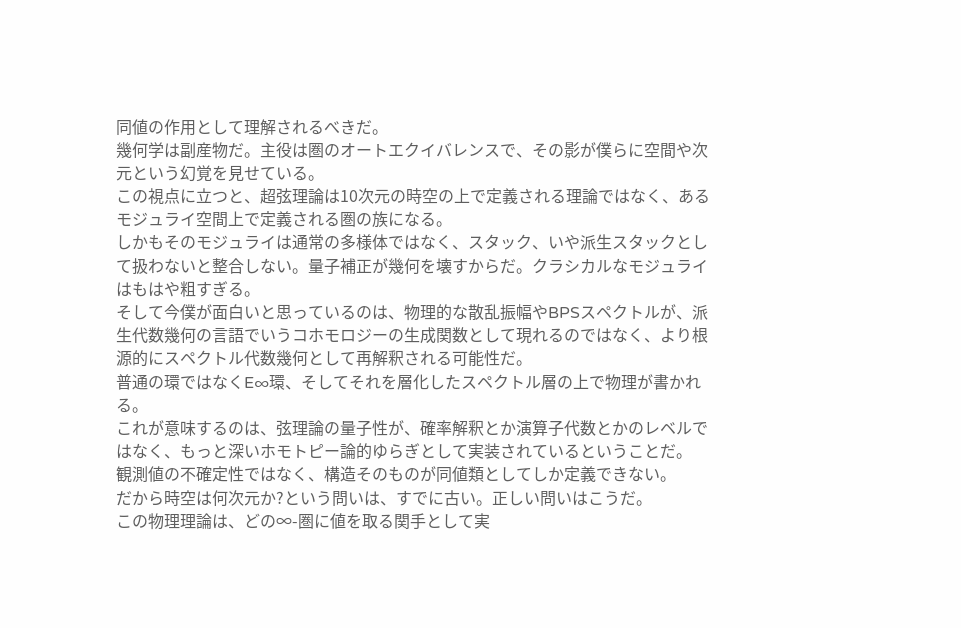同値の作用として理解されるべきだ。
幾何学は副産物だ。主役は圏のオートエクイバレンスで、その影が僕らに空間や次元という幻覚を見せている。
この視点に立つと、超弦理論は10次元の時空の上で定義される理論ではなく、あるモジュライ空間上で定義される圏の族になる。
しかもそのモジュライは通常の多様体ではなく、スタック、いや派生スタックとして扱わないと整合しない。量子補正が幾何を壊すからだ。クラシカルなモジュライはもはや粗すぎる。
そして今僕が面白いと思っているのは、物理的な散乱振幅やBPSスペクトルが、派生代数幾何の言語でいうコホモロジーの生成関数として現れるのではなく、より根源的にスペクトル代数幾何として再解釈される可能性だ。
普通の環ではなくE∞環、そしてそれを層化したスペクトル層の上で物理が書かれる。
これが意味するのは、弦理論の量子性が、確率解釈とか演算子代数とかのレベルではなく、もっと深いホモトピー論的ゆらぎとして実装されているということだ。
観測値の不確定性ではなく、構造そのものが同値類としてしか定義できない。
だから時空は何次元か?という問いは、すでに古い。正しい問いはこうだ。
この物理理論は、どの∞-圏に値を取る関手として実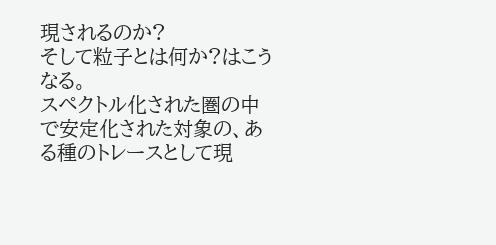現されるのか?
そして粒子とは何か?はこうなる。
スペクトル化された圏の中で安定化された対象の、ある種のトレースとして現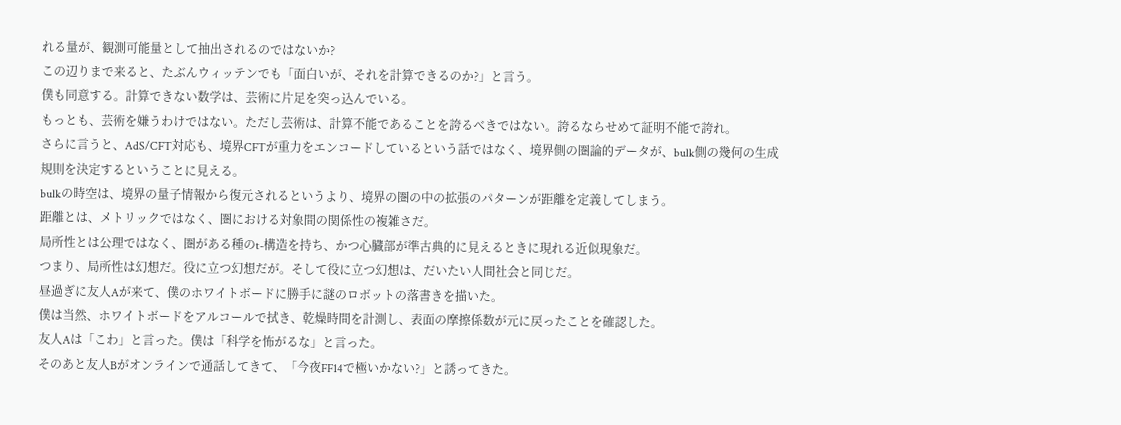れる量が、観測可能量として抽出されるのではないか?
この辺りまで来ると、たぶんウィッテンでも「面白いが、それを計算できるのか?」と言う。
僕も同意する。計算できない数学は、芸術に片足を突っ込んでいる。
もっとも、芸術を嫌うわけではない。ただし芸術は、計算不能であることを誇るべきではない。誇るならせめて証明不能で誇れ。
さらに言うと、AdS/CFT対応も、境界CFTが重力をエンコードしているという話ではなく、境界側の圏論的データが、bulk側の幾何の生成規則を決定するということに見える。
bulkの時空は、境界の量子情報から復元されるというより、境界の圏の中の拡張のパターンが距離を定義してしまう。
距離とは、メトリックではなく、圏における対象間の関係性の複雑さだ。
局所性とは公理ではなく、圏がある種のt-構造を持ち、かつ心臓部が準古典的に見えるときに現れる近似現象だ。
つまり、局所性は幻想だ。役に立つ幻想だが。そして役に立つ幻想は、だいたい人間社会と同じだ。
昼過ぎに友人Aが来て、僕のホワイトボードに勝手に謎のロボットの落書きを描いた。
僕は当然、ホワイトボードをアルコールで拭き、乾燥時間を計測し、表面の摩擦係数が元に戻ったことを確認した。
友人Aは「こわ」と言った。僕は「科学を怖がるな」と言った。
そのあと友人Bがオンラインで通話してきて、「今夜FF14で極いかない?」と誘ってきた。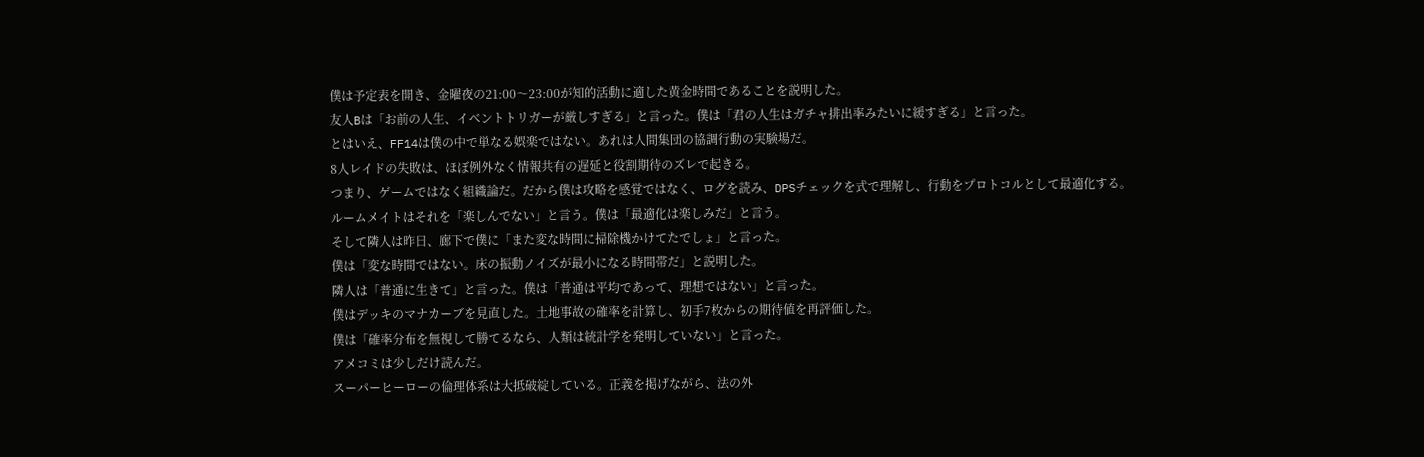僕は予定表を開き、金曜夜の21:00〜23:00が知的活動に適した黄金時間であることを説明した。
友人Bは「お前の人生、イベントトリガーが厳しすぎる」と言った。僕は「君の人生はガチャ排出率みたいに緩すぎる」と言った。
とはいえ、FF14は僕の中で単なる娯楽ではない。あれは人間集団の協調行動の実験場だ。
8人レイドの失敗は、ほぼ例外なく情報共有の遅延と役割期待のズレで起きる。
つまり、ゲームではなく組織論だ。だから僕は攻略を感覚ではなく、ログを読み、DPSチェックを式で理解し、行動をプロトコルとして最適化する。
ルームメイトはそれを「楽しんでない」と言う。僕は「最適化は楽しみだ」と言う。
そして隣人は昨日、廊下で僕に「また変な時間に掃除機かけてたでしょ」と言った。
僕は「変な時間ではない。床の振動ノイズが最小になる時間帯だ」と説明した。
隣人は「普通に生きて」と言った。僕は「普通は平均であって、理想ではない」と言った。
僕はデッキのマナカーブを見直した。土地事故の確率を計算し、初手7枚からの期待値を再評価した。
僕は「確率分布を無視して勝てるなら、人類は統計学を発明していない」と言った。
アメコミは少しだけ読んだ。
スーパーヒーローの倫理体系は大抵破綻している。正義を掲げながら、法の外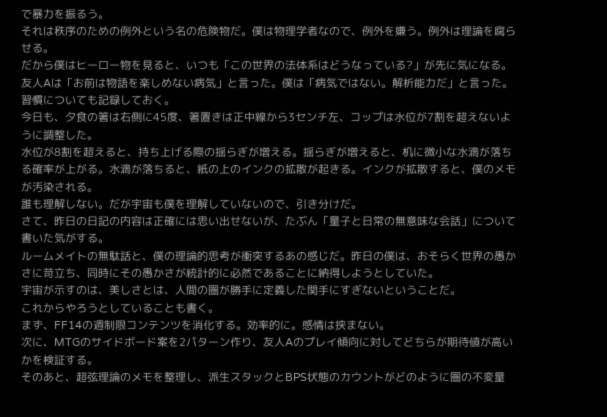で暴力を振るう。
それは秩序のための例外という名の危険物だ。僕は物理学者なので、例外を嫌う。例外は理論を腐らせる。
だから僕はヒーロー物を見ると、いつも「この世界の法体系はどうなっている?」が先に気になる。
友人Aは「お前は物語を楽しめない病気」と言った。僕は「病気ではない。解析能力だ」と言った。
習慣についても記録しておく。
今日も、夕食の箸は右側に45度、箸置きは正中線から3センチ左、コップは水位が7割を超えないように調整した。
水位が8割を超えると、持ち上げる際の揺らぎが増える。揺らぎが増えると、机に微小な水滴が落ちる確率が上がる。水滴が落ちると、紙の上のインクの拡散が起きる。インクが拡散すると、僕のメモが汚染される。
誰も理解しない。だが宇宙も僕を理解していないので、引き分けだ。
さて、昨日の日記の内容は正確には思い出せないが、たぶん「量子と日常の無意味な会話」について書いた気がする。
ルームメイトの無駄話と、僕の理論的思考が衝突するあの感じだ。昨日の僕は、おそらく世界の愚かさに苛立ち、同時にその愚かさが統計的に必然であることに納得しようとしていた。
宇宙が示すのは、美しさとは、人間の圏が勝手に定義した関手にすぎないということだ。
これからやろうとしていることも書く。
まず、FF14の週制限コンテンツを消化する。効率的に。感情は挟まない。
次に、MTGのサイドボード案を2パターン作り、友人Aのプレイ傾向に対してどちらが期待値が高いかを検証する。
そのあと、超弦理論のメモを整理し、派生スタックとBPS状態のカウントがどのように圏の不変量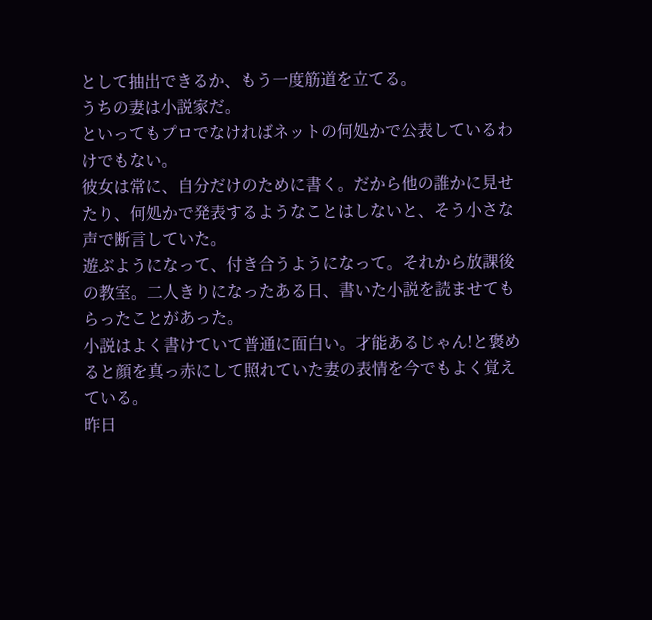として抽出できるか、もう一度筋道を立てる。
うちの妻は小説家だ。
といってもプロでなければネットの何処かで公表しているわけでもない。
彼女は常に、自分だけのために書く。だから他の誰かに見せたり、何処かで発表するようなことはしないと、そう小さな声で断言していた。
遊ぶようになって、付き合うようになって。それから放課後の教室。二人きりになったある日、書いた小説を読ませてもらったことがあった。
小説はよく書けていて普通に面白い。才能あるじゃん!と褒めると顔を真っ赤にして照れていた妻の表情を今でもよく覚えている。
昨日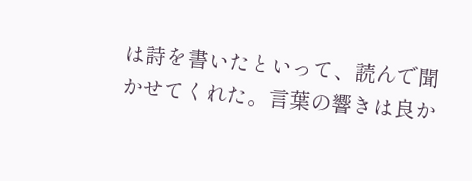は詩を書いたといって、読んで聞かせてくれた。言葉の響きは良か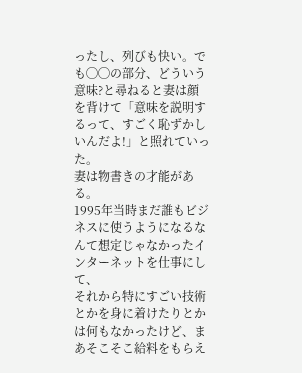ったし、列びも快い。でも◯◯の部分、どういう意味?と尋ねると妻は顔を背けて「意味を説明するって、すごく恥ずかしいんだよ!」と照れていった。
妻は物書きの才能がある。
1995年当時まだ誰もビジネスに使うようになるなんて想定じゃなかったインターネットを仕事にして、
それから特にすごい技術とかを身に着けたりとかは何もなかったけど、まあそこそこ給料をもらえ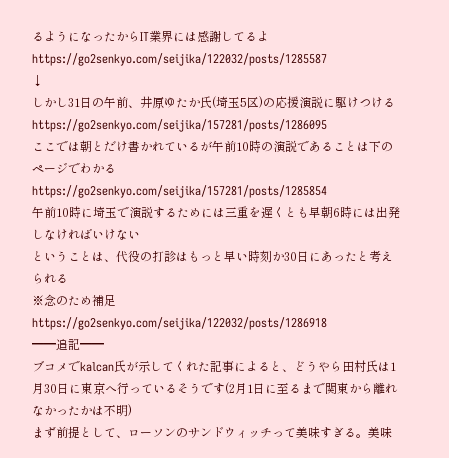るようになったからIT業界には感謝してるよ
https://go2senkyo.com/seijika/122032/posts/1285587
↓
しかし31日の午前、井原ゆたか氏(埼玉5区)の応援演説に駆けつける
https://go2senkyo.com/seijika/157281/posts/1286095
ここでは朝とだけ書かれているが午前10時の演説であることは下のページでわかる
https://go2senkyo.com/seijika/157281/posts/1285854
午前10時に埼玉で演説するためには三重を遅くとも早朝6時には出発しなければいけない
ということは、代役の打診はもっと早い時刻か30日にあったと考えられる
※念のため補足
https://go2senkyo.com/seijika/122032/posts/1286918
━━追記━━
ブコメでkalcan氏が示してくれた記事によると、どうやら田村氏は1月30日に東京へ行っているそうです(2月1日に至るまで関東から離れなかったかは不明)
まず前提として、ローソンのサンドウィッチって美味すぎる。美味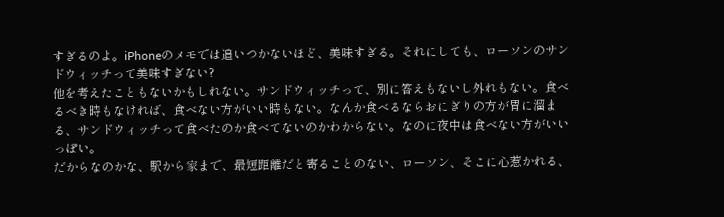すぎるのよ。iPhoneのメモでは追いつかないほど、美味すぎる。それにしても、ローソンのサンドウィッチって美味すぎない?
他を考えたこともないかもしれない。サンドウィッチって、別に答えもないし外れもない。食べるべき時もなければ、食べない方がいい時もない。なんか食べるならおにぎりの方が胃に溜まる、サンドウィッチって食べたのか食べてないのかわからない。なのに夜中は食べない方がいいっぽい。
だからなのかな、駅から家まで、最短距離だと寄ることのない、ローソン、そこに心惹かれる、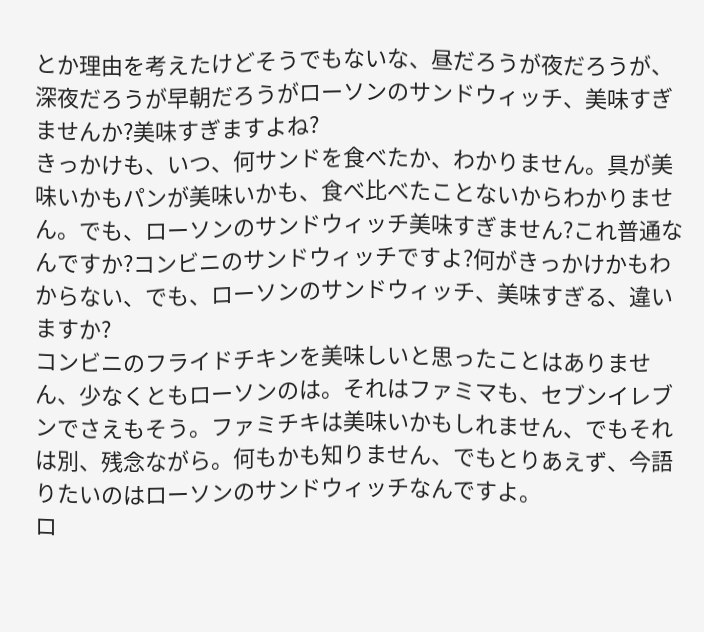とか理由を考えたけどそうでもないな、昼だろうが夜だろうが、深夜だろうが早朝だろうがローソンのサンドウィッチ、美味すぎませんか?美味すぎますよね?
きっかけも、いつ、何サンドを食べたか、わかりません。具が美味いかもパンが美味いかも、食べ比べたことないからわかりません。でも、ローソンのサンドウィッチ美味すぎません?これ普通なんですか?コンビニのサンドウィッチですよ?何がきっかけかもわからない、でも、ローソンのサンドウィッチ、美味すぎる、違いますか?
コンビニのフライドチキンを美味しいと思ったことはありません、少なくともローソンのは。それはファミマも、セブンイレブンでさえもそう。ファミチキは美味いかもしれません、でもそれは別、残念ながら。何もかも知りません、でもとりあえず、今語りたいのはローソンのサンドウィッチなんですよ。
ロ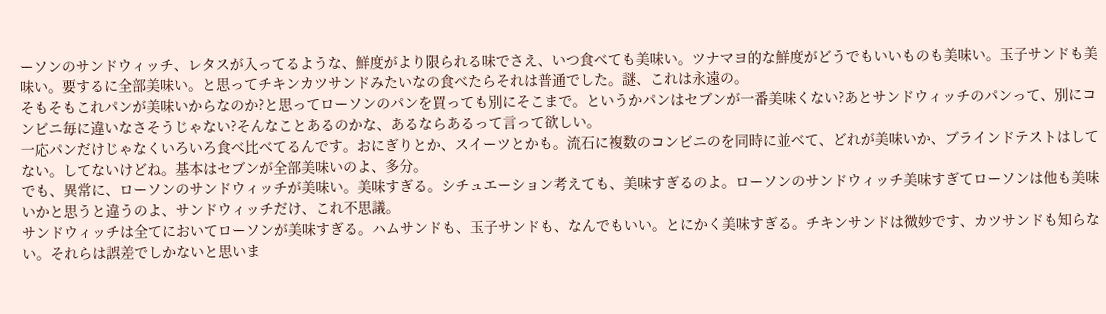ーソンのサンドウィッチ、レタスが入ってるような、鮮度がより限られる味でさえ、いつ食べても美味い。ツナマヨ的な鮮度がどうでもいいものも美味い。玉子サンドも美味い。要するに全部美味い。と思ってチキンカツサンドみたいなの食べたらそれは普通でした。謎、これは永遠の。
そもそもこれパンが美味いからなのか?と思ってローソンのパンを買っても別にそこまで。というかパンはセブンが一番美味くない?あとサンドウィッチのパンって、別にコンビニ毎に違いなさそうじゃない?そんなことあるのかな、あるならあるって言って欲しい。
一応パンだけじゃなくいろいろ食べ比べてるんです。おにぎりとか、スイーツとかも。流石に複数のコンビニのを同時に並べて、どれが美味いか、ブラインドテストはしてない。してないけどね。基本はセブンが全部美味いのよ、多分。
でも、異常に、ローソンのサンドウィッチが美味い。美味すぎる。シチュエーション考えても、美味すぎるのよ。ローソンのサンドウィッチ美味すぎてローソンは他も美味いかと思うと違うのよ、サンドウィッチだけ、これ不思議。
サンドウィッチは全てにおいてローソンが美味すぎる。ハムサンドも、玉子サンドも、なんでもいい。とにかく美味すぎる。チキンサンドは微妙です、カツサンドも知らない。それらは誤差でしかないと思いま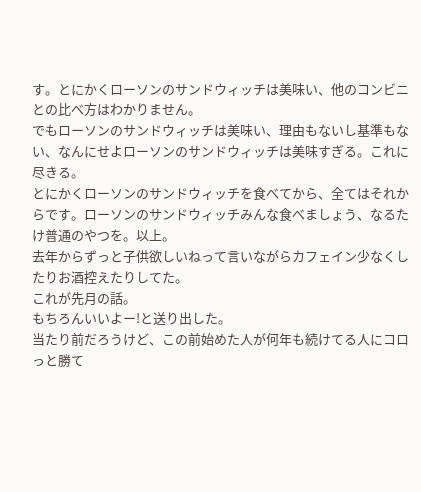す。とにかくローソンのサンドウィッチは美味い、他のコンビニとの比べ方はわかりません。
でもローソンのサンドウィッチは美味い、理由もないし基準もない、なんにせよローソンのサンドウィッチは美味すぎる。これに尽きる。
とにかくローソンのサンドウィッチを食べてから、全てはそれからです。ローソンのサンドウィッチみんな食べましょう、なるたけ普通のやつを。以上。
去年からずっと子供欲しいねって言いながらカフェイン少なくしたりお酒控えたりしてた。
これが先月の話。
もちろんいいよー!と送り出した。
当たり前だろうけど、この前始めた人が何年も続けてる人にコロっと勝て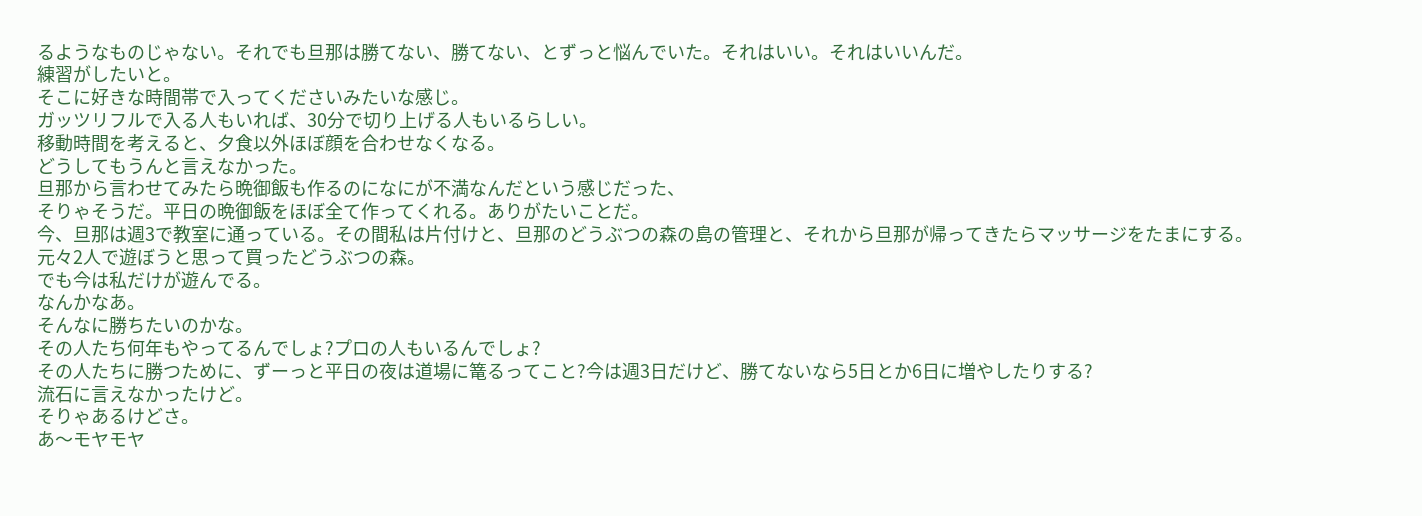るようなものじゃない。それでも旦那は勝てない、勝てない、とずっと悩んでいた。それはいい。それはいいんだ。
練習がしたいと。
そこに好きな時間帯で入ってくださいみたいな感じ。
ガッツリフルで入る人もいれば、30分で切り上げる人もいるらしい。
移動時間を考えると、夕食以外ほぼ顔を合わせなくなる。
どうしてもうんと言えなかった。
旦那から言わせてみたら晩御飯も作るのになにが不満なんだという感じだった、
そりゃそうだ。平日の晩御飯をほぼ全て作ってくれる。ありがたいことだ。
今、旦那は週3で教室に通っている。その間私は片付けと、旦那のどうぶつの森の島の管理と、それから旦那が帰ってきたらマッサージをたまにする。
元々2人で遊ぼうと思って買ったどうぶつの森。
でも今は私だけが遊んでる。
なんかなあ。
そんなに勝ちたいのかな。
その人たち何年もやってるんでしょ?プロの人もいるんでしょ?
その人たちに勝つために、ずーっと平日の夜は道場に篭るってこと?今は週3日だけど、勝てないなら5日とか6日に増やしたりする?
流石に言えなかったけど。
そりゃあるけどさ。
あ〜モヤモヤ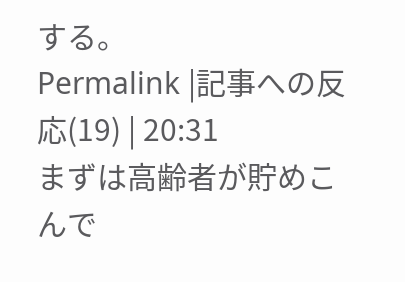する。
Permalink |記事への反応(19) | 20:31
まずは高齢者が貯めこんで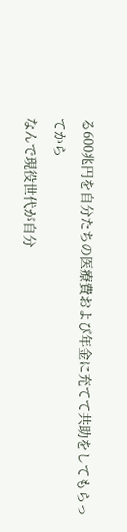る600兆円を自分たちの医療費および年金に充てて共助をしてもらってから
なんで現役世代が自分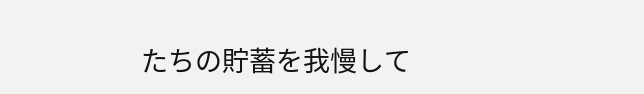たちの貯蓄を我慢して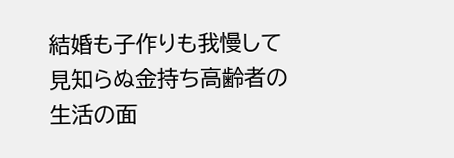結婚も子作りも我慢して見知らぬ金持ち高齢者の生活の面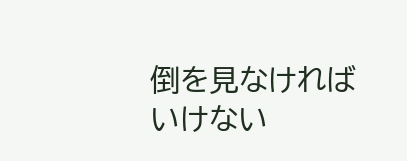倒を見なければいけない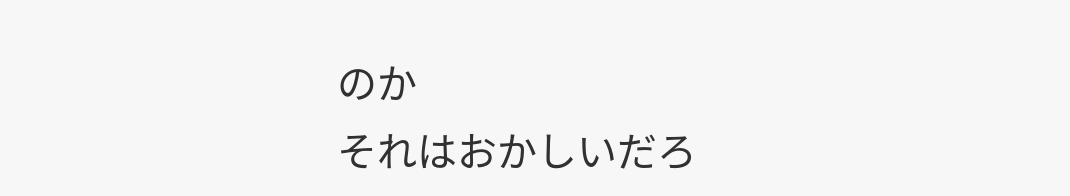のか
それはおかしいだろ